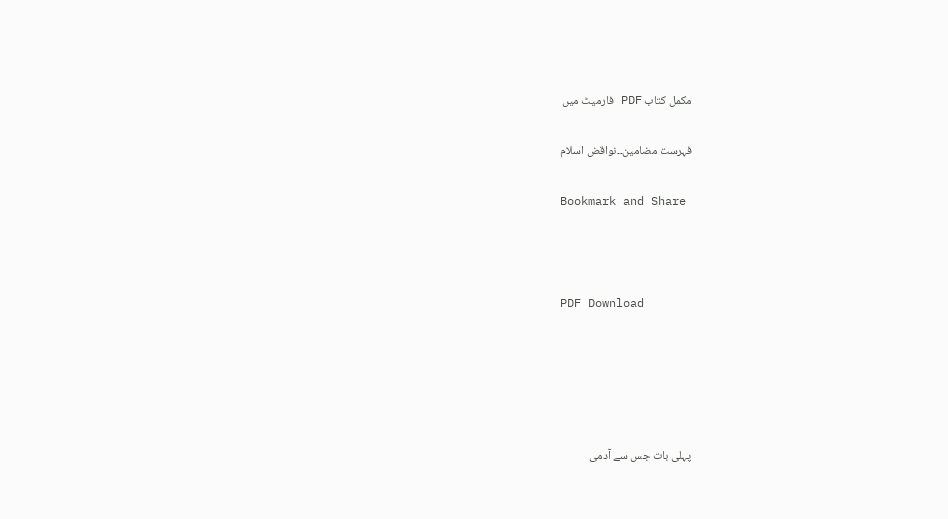مکمل کتاب PDF فارمیٹ میں

فہرست مضامین۔۔نواقض اسلام

Bookmark and Share



PDF Download





پہلی بات جس سے آدمی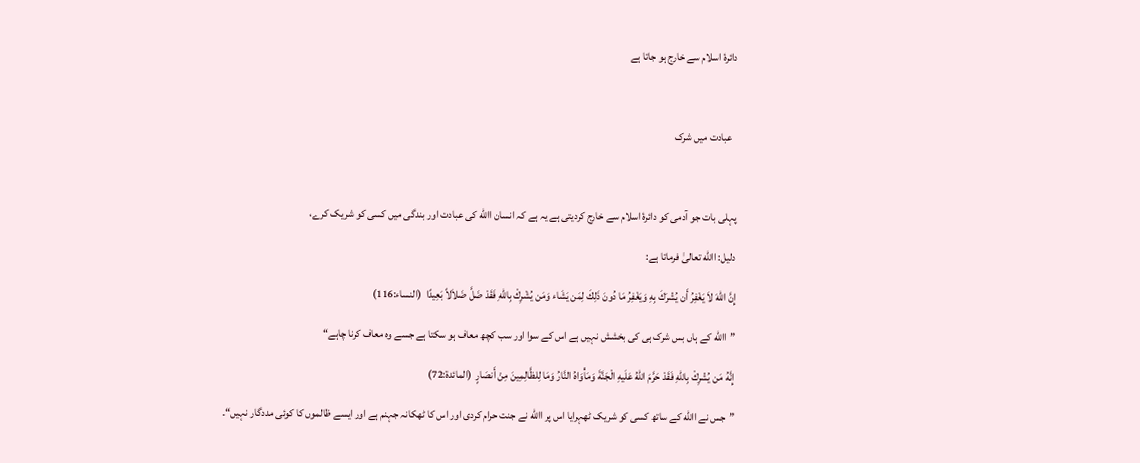دائرۂ اسلام سے خارج ہو جاتا ہے



  عبادت میں شرک



پہلی بات جو آدمی کو دائرۂ اسلام سے خارج کردیتی ہے یہ ہے کہ انسان االله کی عبادت اور بندگی میں کسی کو شریک کرے،

دلیل: االله تعالیٰ فرماتا ہے:

إِنَّ اللّهَ لاَ يَغْفِرُ أَن يُشْرَكَ بِهِ وَيَغْفِرُ مَا دُونَ ذَلِكَ لِمَن يَشَاء وَمَن يُشْرِكْ بِاللّهِ فَقَدْ ضَلَّ ضَلاَلاً بَعِيدًا  (النساء:116)

”االله کے ہاں بس شرک ہی کی بخشش نہیں ہے اس کے سوا اور سب کچھ معاف ہو سکتا ہے جسے وہ معاف کرنا چاہے“

إِنَّهُ مَن يُشْرِكْ بِاللّهِ فَقَدْ حَرَّمَ اللّهُ عَلَيهِ الْجَنَّةَ وَمَأْوَاهُ النَّارُ وَمَا لِلظَّالِمِينَ مِنْ أَنصَارٍ  (المائدۃ:72)

”جس نے االله کے ساتھ کسی کو شریک ٹھہرایا اس پر االله نے جنت حرام کردی اور اس کا ٹھکانہ جہنم ہے اور ایسے ظالموں کا کوئی مددگار نہیں“۔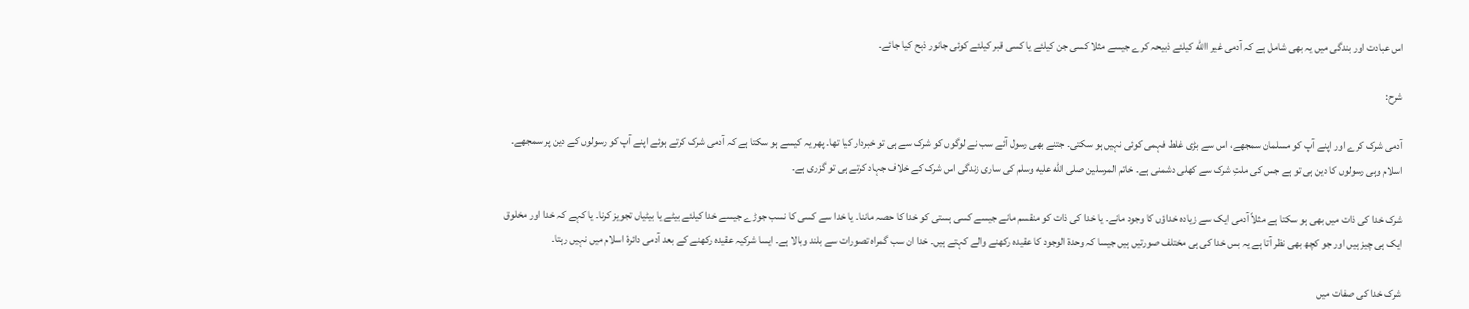اس عبادت اور بندگی میں یہ بھی شامل ہے کہ آدمی غیر االله کیلئے ذبیحہ کرے جیسے مثلا کسی جن کیلئے یا کسی قبر کیلئے کوئی جانور ذبح کیا جائے۔

شرح:

آدمی شرک کرے اور اپنے آپ کو مسلمان سمجھے، اس سے بڑی غلط فہمی کوئی نہیں ہو سکتی۔ جتنے بھی رسول آئے سب نے لوگوں کو شرک سے ہی تو خبردار کیا تھا۔ پھر یہ کیسے ہو سکتا ہے کہ آدمی شرک کرتے ہوئے اپنے آپ کو رسولوں کے دین پر سمجھے۔ اسلام وہی رسولوں کا دین ہی تو ہے جس کی ملتِ شرک سے کھلی دشمنی ہے۔ خاتم المرسلین صلى الله عليه وسلم کی ساری زندگی اس شرک کے خلاف جہاد کرتے ہی تو گزری ہے۔

شرک خدا کی ذات میں بھی ہو سکتا ہے مثلاً آدمی ایک سے زیادہ خداؤں کا وجود مانے۔ یا خدا کی ذات کو منقسم مانے جیسے کسی ہستی کو خدا کا حصہ ماننا۔ یا خدا سے کسی کا نسب جوڑے جیسے خدا کیلئے بیٹے یا بیٹیاں تجویز کرنا۔ یا کہے کہ خدا اور مخلوق ایک ہی چیز ہیں اور جو کچھ بھی نظر آتا ہے یہ بس خدا کی ہی مختلف صورتیں ہیں جیسا کہ وحدۃ الوجود کا عقیدہ رکھنے والے کہتے ہیں۔ خدا ان سب گمراہ تصورات سے بلند وبالا ہے۔ ایسا شرکیہ عقیدہ رکھنے کے بعد آدمی دائرۂ اسلام میں نہیں رہتا۔

شرک خدا کی صفات میں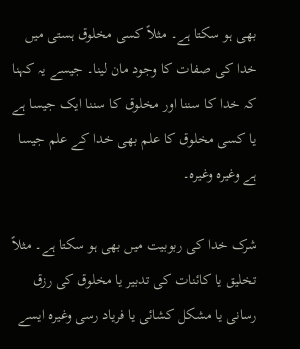بھی ہو سکتا ہے۔ مثلاً کسی مخلوق ہستی میں خدا کی صفات کا وجود مان لینا۔ جیسے یہ کہنا کہ خدا کا سننا اور مخلوق کا سننا ایک جیسا ہے یا کسی مخلوق کا علم بھی خدا کے علم جیسا ہے وغیرہ وغیرہ۔

شرک خدا کی ربوبیت میں بھی ہو سکتا ہے۔ مثلاً تخلیق یا کائنات کی تدبیر یا مخلوق کی رزق رسانی یا مشکل کشائی یا فریاد رسی وغیرہ ایسے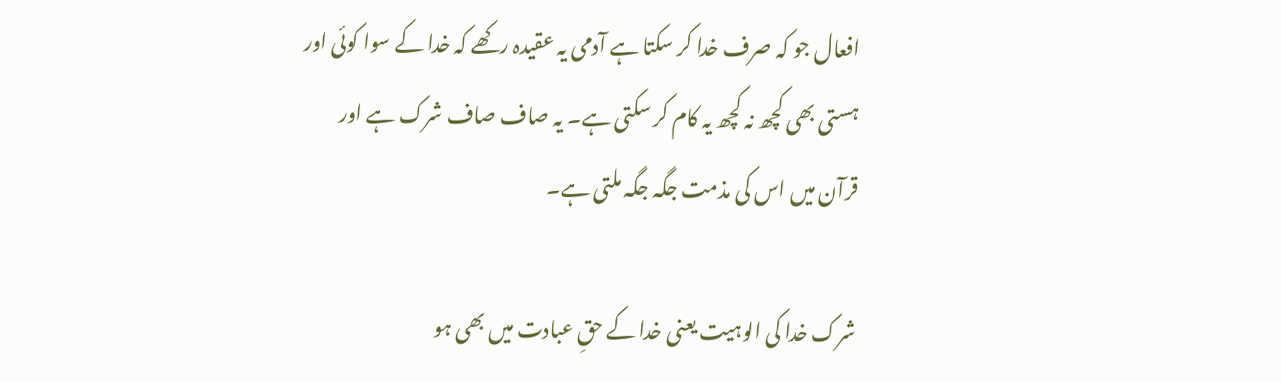افعال جو کہ صرف خدا کر سکتا ہے آدمی یہ عقیدہ رکھے کہ خدا کے سوا کوئی اور ہستی بھی کچھ نہ کچھ یہ کام کر سکتی ہے۔ یہ صاف صاف شرک ہے اور قرآن میں اس کی مذمت جگہ جگہ ملتی ہے۔

شرک خدا کی الوہیت یعنی خدا کے حقِ عبادت میں بھی ہو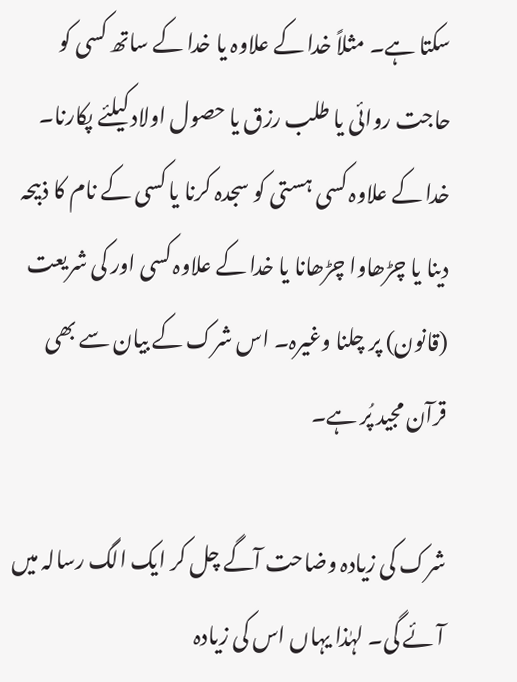سکتا ہے۔ مثلاً خدا کے علاوہ یا خدا کے ساتھ کسی کو حاجت روائی یا طلب رزق یا حصول اولاد کیلئے پکارنا۔ خدا کے علاوہ کسی ہستی کو سجدہ کرنا یا کسی کے نام کا ذبیحہ دینا یا چڑھاوا چڑھانا یا خدا کے علاوہ کسی اور کی شریعت (قانون) پر چلنا وغیرہ۔ اس شرک کے بیان سے بھی قرآن مجید پُر ہے۔

شرک کی زیادہ وضاحت آگے چل کر ایک الگ رسالہ میں آئے گی۔ لہٰذا یہاں اس کی زیادہ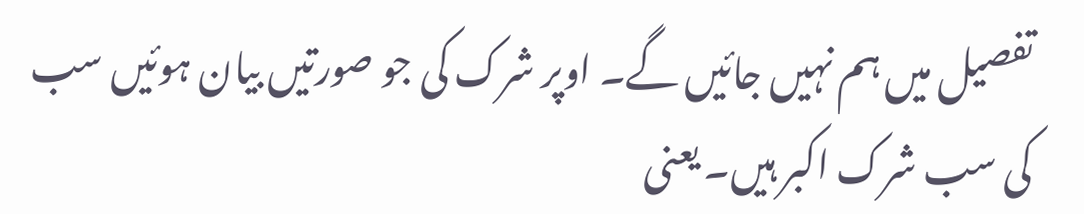تفصیل میں ہم نہیں جائیں گے۔ اوپر شرک کی جو صورتیں بیان ہوئیں سب کی سب شرک اکبر ہیں۔ یعنی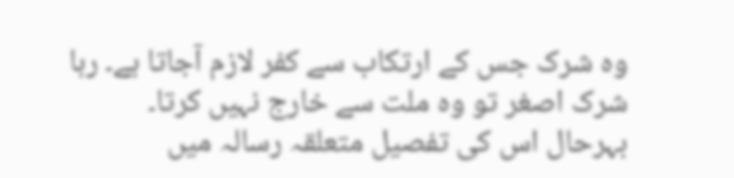وہ شرک جس کے ارتکاب سے کفر لازم آجاتا ہے۔ رہا شرک اصغر تو وہ ملت سے خارج نہیں کرتا۔ بہرحال اس کی تفصیل متعلقہ رسالہ میں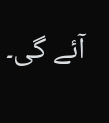آئے گی۔